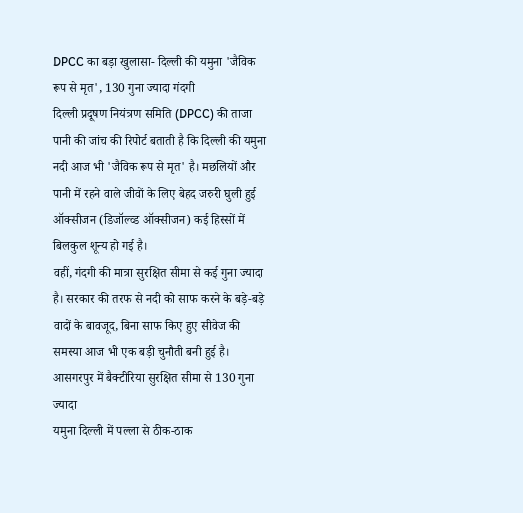DPCC का बड़ा खुलासा- दिल्ली की यमुना 'जैविक रूप से मृत', 130 गुना ज्यादा गंदगी
दिल्ली प्रदूषण नियंत्रण समिति (DPCC) की ताजा पानी की जांच की रिपोर्ट बताती है कि दिल्ली की यमुना नदी आज भी 'जैविक रूप से मृत' है। मछलियों और पानी में रहने वाले जीवों के लिए बेहद जरुरी घुली हुई ऑक्सीजन (डिजॉल्व्ड ऑक्सीजन) कई हिस्सों में बिलकुल शून्य हो गई है।
वहीं, गंदगी की मात्रा सुरक्षित सीमा से कई गुना ज्यादा है। सरकार की तरफ से नदी को साफ करने के बड़े-बड़े वादों के बावजूद, बिना साफ किए हुए सीवेज की समस्या आज भी एक बड़ी चुनौती बनी हुई है।
आसगरपुर में बैक्टीरिया सुरक्षित सीमा से 130 गुना ज्यादा
यमुना दिल्ली में पल्ला से ठीक-ठाक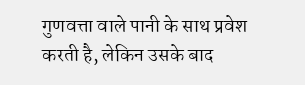गुणवत्ता वाले पानी के साथ प्रवेश करती है, लेकिन उसके बाद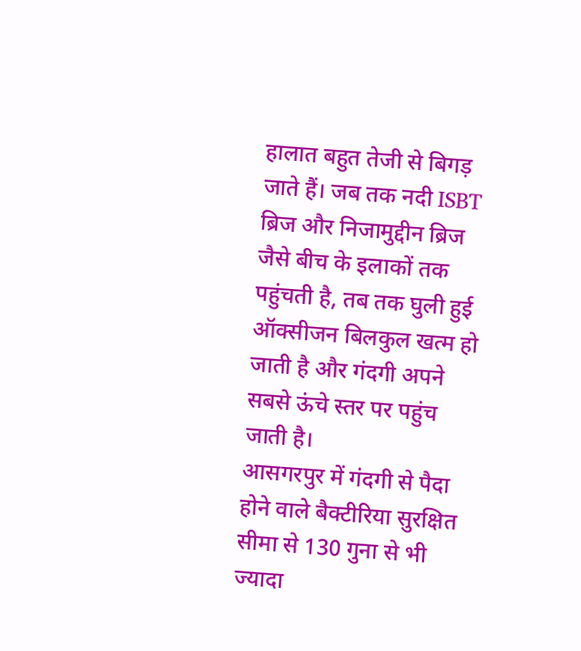हालात बहुत तेजी से बिगड़ जाते हैं। जब तक नदी ISBT ब्रिज और निजामुद्दीन ब्रिज जैसे बीच के इलाकों तक पहुंचती है, तब तक घुली हुई ऑक्सीजन बिलकुल खत्म हो जाती है और गंदगी अपने सबसे ऊंचे स्तर पर पहुंच जाती है।
आसगरपुर में गंदगी से पैदा होने वाले बैक्टीरिया सुरक्षित सीमा से 130 गुना से भी ज्यादा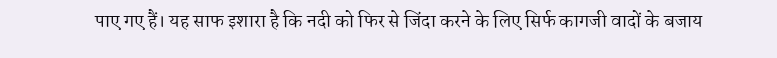पाए गए हैं। यह साफ इशारा है कि नदी को फिर से जिंदा करने के लिए सिर्फ कागजी वादों के बजाय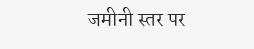जमीनी स्तर पर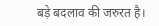बड़े बदलाव की जरुरत है।